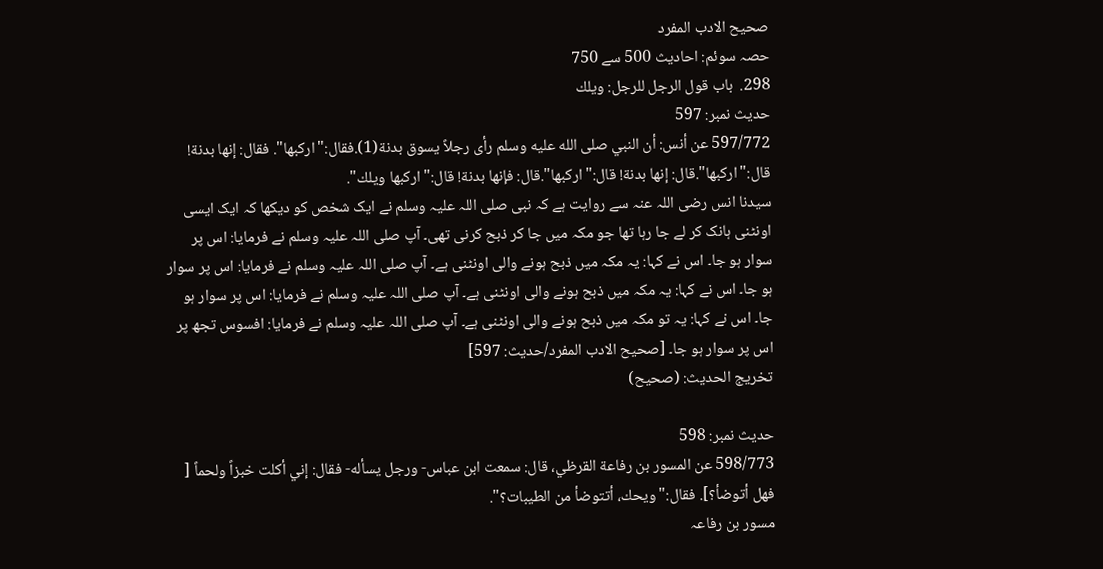صحيح الادب المفرد
حصہ سوئم: احادیث 500 سے 750
298.  باب قول الرجل للرجل: ويلك
حدیث نمبر: 597
597/772 عن أنس: أن النبي صلى الله عليه وسلم رأى رجلاً يسوق بدنة(1).فقال:"اركبها". فقال: إنها بدنة! قال:"اركبها".قال: إنها بدنة! قال:"اركبها".قال: فإنها بدنة! قال:"اركبها ويلك".
سیدنا انس رضی اللہ عنہ سے روایت ہے کہ نبی صلی اللہ علیہ وسلم نے ایک شخص کو دیکھا کہ ایک ایسی اونٹنی ہانک کر لے جا رہا تھا جو مکہ میں جا کر ذبح کرنی تھی۔ آپ صلی اللہ علیہ وسلم نے فرمایا: اس پر سوار ہو جا۔ اس نے کہا: یہ مکہ میں ذبح ہونے والی اونٹنی ہے۔ آپ صلی اللہ علیہ وسلم نے فرمایا: اس پر سوار ہو جا۔ اس نے کہا: یہ مکہ میں ذبح ہونے والی اونٹنی ہے۔ آپ صلی اللہ علیہ وسلم نے فرمایا: اس پر سوار ہو جا۔ اس نے کہا: یہ تو مکہ میں ذبح ہونے والی اونٹنی ہے۔ آپ صلی اللہ علیہ وسلم نے فرمایا: افسوس تجھ پر اس پر سوار ہو جا۔ [صحيح الادب المفرد/حدیث: 597]
تخریج الحدیث: (صحيح)

حدیث نمبر: 598
598/773 عن المسور بن رفاعة القرظي، قال: سمعت ابن عباس- ورجل يسأله- فقال: إني أكلت خبزاً ولحماً [ فهل أتوضأ؟]. فقال:"ويحك، أتتوضأ من الطيبات؟".
مسور بن رفاعہ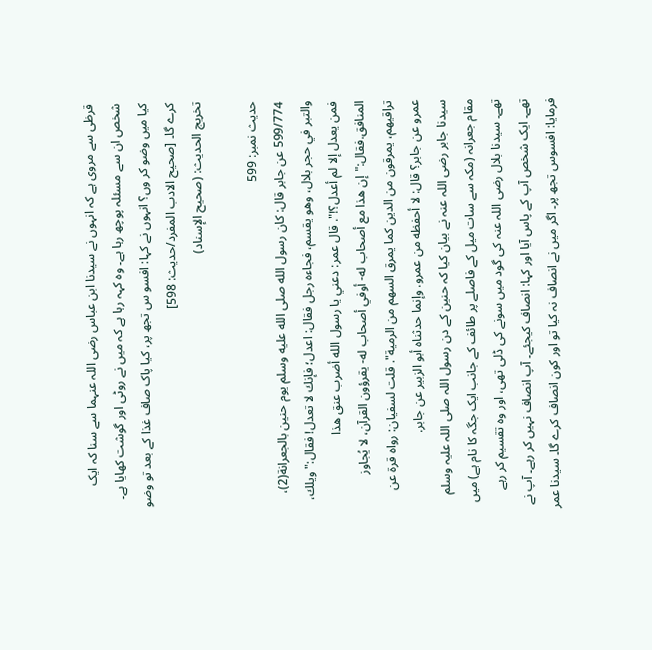قرظی سے مروی ہے کہ انہوں نے سیدنا ابن عباس رضی اللہ عنہما سے سنا کہ ایک شخص ان سے مسئلہ پوچھ رہا ہے۔ وہ کہہ رہا ہے کہ میں نے روٹی اور گوشت کھایا ہے۔ کیا میں وضو کر وں؟ انہوں نے کہا: افسو س تجھ پر، کیا پاک صاف غذا کے بعد تو وضو کرے گا۔ [صحيح الادب المفرد/حدیث: 598]
تخریج الحدیث: (صحيح الإسناد)

حدیث نمبر: 599
599/774 عن جابر قال: كان رسول الله صلى الله عليه وسلم يوم حنين بالجعرانة(2)، والتبر في حجر بلال، وهو يقسم، فجاءه رجل فقال: اعدل؛ فإنك لا تعدل! فقال:"ويلك، فمن يعدل إلا لم أعدل؟!". قال عمر: دعني يا رسول الله أضرب عنق هذا المنافق.فقال:"إن هذا مع أصحاب له- أوفي أصحاب له- يقرؤون القرآن، لا يُجاوز تراقيهم، يمرقون من الدين كما يمرق السهم من الرمية". قلت لسفيان: رواه قرة عن عمرو عن جابر؟ قال: لا أحفظه من عمرو. وإنما حدثناه أبو الزبير عن جابر.
سیدنا جابر رضی اللہ عنہ نے بیان کیا کہ حنین کے دن رسول اللہ صلی اللہ علیہ وسلم مقام جعرانہ (مکہ سے سات میل کے فاصلے پر طائف کے جانب ایک جگہ کا نام ہے) میں تھے۔ سیدنا بلال رضی اللہ عنہ کی گود میں سونے کی ڈلی تھی، اور وہ تقسیم کر رہے تھے۔ ایک شخص آپ کے پاس آیا اور کہا: انصاف کیجئے۔ آپ انصاف نہیں کر رہے۔ آپ نے فرمایا: افسوس تجھ پر۔ اگر میں نے انصاف نہ کیا تو اور کون انصاف کرے گا۔ سیدنا عمر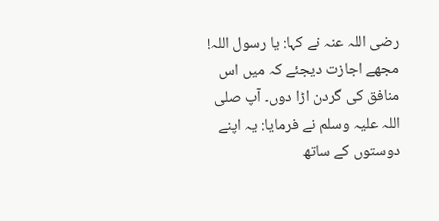رضی اللہ عنہ نے کہا: یا رسول اللہ! مجھے اجازت دیجئے کہ میں اس منافق کی گردن اڑا دوں۔ آپ صلی اللہ علیہ وسلم نے فرمایا: یہ اپنے دوستوں کے ساتھ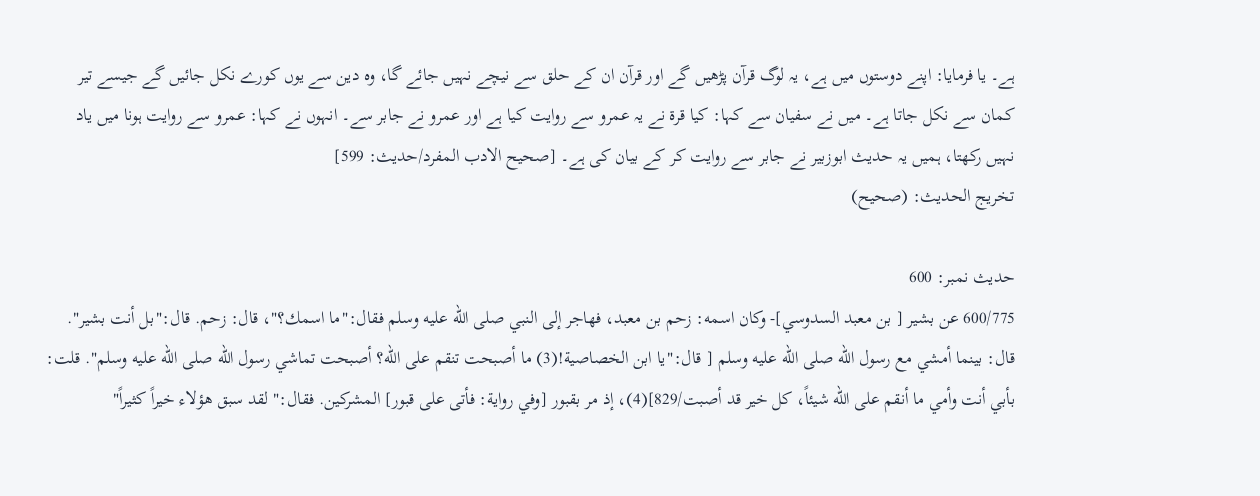ہے۔ یا فرمایا: اپنے دوستوں میں ہے، یہ لوگ قرآن پڑھیں گے اور قرآن ان کے حلق سے نیچے نہیں جائے گا، وہ دین سے یوں کورے نکل جائیں گے جیسے تیر کمان سے نکل جاتا ہے۔ میں نے سفیان سے کہا: کیا قرۃ نے یہ عمرو سے روایت کیا ہے اور عمرو نے جابر سے۔ انہوں نے کہا: عمرو سے روایت ہونا میں یاد نہیں رکھتا، ہمیں یہ حدیث ابوزبیر نے جابر سے روایت کر کے بیان کی ہے۔ [صحيح الادب المفرد/حدیث: 599]
تخریج الحدیث: (صحيح)

حدیث نمبر: 600
600/775 عن بشير [ بن معبد السدوسي]- وكان اسمه: زحم بن معبد، فهاجر إلى النبي صلى الله عليه وسلم فقال:"ما اسمك؟"، قال: زحم. قال:"بل أنت بشير". قال: بينما أمشي مع رسول الله صلى الله عليه وسلم [ قال:"يا ابن الخصاصية!(3) ما أصبحت تنقم على الله؟ أصبحت تماشي رسول الله صلى الله عليه وسلم". قلت: بأبي أنت وأمي ما أنقم على الله شيئاً، كل خير قد أصبت/829](4)، إذ مر بقبور [وفي رواية: فأتى على قبور] المشركين. فقال:" لقد سبق هؤلاء خيراً كثيراً"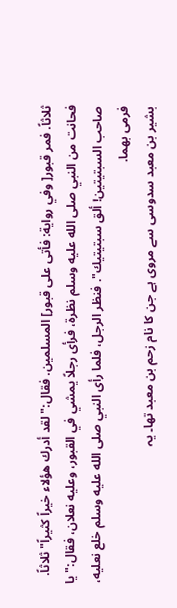ثلاثاً. فمر قبور[ وفي رواية: فأتى على قبور] المسلمين. فقال:" لقد أدرك هؤلاء خيراً كثيراً" ثلاثاً. فحانت من النبي صلى الله عليه وسلم نظرة، فرأى رجلاً يمشي في القبور، وعليه نعلان، فقال:" يا صاحب السبتيتين! ألق سبتيتيك". فنظر الرجل، فلما رأى النبي صلى الله عليه وسلم خلع نعليه، فرمى بهما.
بشیر بن معبد سدوسی سے مروی ہے جن کا نام زحم بن معبد تھا۔ یہ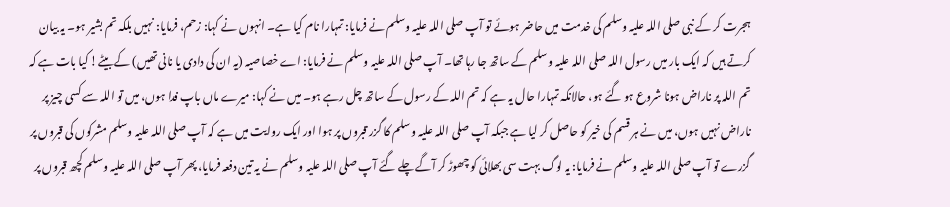ہجرت کر کے نبی صلی اللہ علیہ وسلم کی خدمت میں حاضر ہوئے تو آپ صلی اللہ علیہ وسلم نے فرمایا: تمہارا نام کیا ہے۔ انہوں نے کہا: زحم، فرمایا: نہیں بلکہ تم بشیر ہو۔ یہ بیان کرتے ہیں کہ ایک بار میں رسول اللہ صلی اللہ علیہ وسلم کے ساتھ جا رہا تھا۔ آپ صلی اللہ علیہ وسلم نے فرمایا: اے خصاصیہ (یہ ان کی دادی یا نانی تھیں) کے بیٹے! کیا بات ہے کہ تم اللہ پر ناراض ہونا شروع ہو گئے ہو، حالانکہ تمہارا حال یہ ہے کہ تم اللہ کے رسول کے ساتھ چل رہے ہو۔ میں نے کہا: میرے ماں باپ فدا ہوں، میں تو اللہ سے کسی چیز پر ناراض نہیں ہوں، میں نے ہر قسم کی خیر کو حاصل کر لیا ہے جبکہ آپ صلی اللہ علیہ وسلم کا گزر قبروں پر ہوا اور ایک روایت میں ہے کہ آپ صلی اللہ علیہ وسلم مشرکوں کی قبروں پر گزرے تو آپ صلی اللہ علیہ وسلم نے فرمایا: یہ لوگ بہت سی بھلائی کو چھوڑ کر آگے چلے گئے آپ صلی اللہ علیہ وسلم نے یہ تین دفعہ فرمایا، پھر آپ صلی اللہ علیہ وسلم کچھ قبروں پر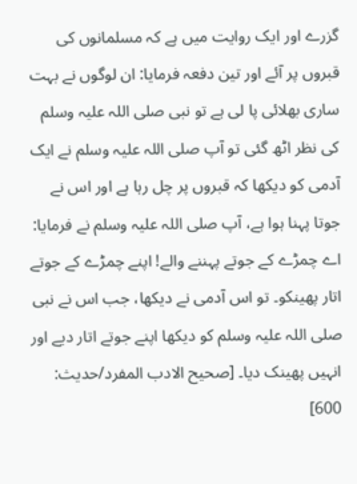گزرے اور ایک روایت میں ہے کہ مسلمانوں کی قبروں پر آئے اور تین دفعہ فرمایا: ان لوگوں نے بہت ساری بھلائی پا لی ہے تو نبی صلی اللہ علیہ وسلم کی نظر اٹھ گئی تو آپ صلی اللہ علیہ وسلم نے ایک آدمی کو دیکھا کہ قبروں پر چل رہا ہے اور اس نے جوتا پہنا ہوا ہے، آپ صلی اللہ علیہ وسلم نے فرمایا: اے چمڑے کے جوتے پہننے والے! اپنے چمڑے کے جوتے اتار پھینکو۔ تو اس آدمی نے دیکھا، جب اس نے نبی صلی اللہ علیہ وسلم کو دیکھا اپنے جوتے اتار دیے اور انہیں پھینک دیا۔ [صحيح الادب المفرد/حدیث: 600]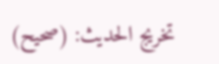تخریج الحدیث: (صحيح)